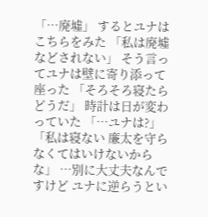「…廃墟」 するとユナはこちらをみた 「私は廃墟などされない」 そう言ってユナは壁に寄り添って座った 「そろそろ寝たらどうだ」 時計は日が変わっていた 「…ユナは?」 「私は寝ない 廉太を守らなくてはいけないからな」 …別に大丈夫なんですけど ユナに逆らうとい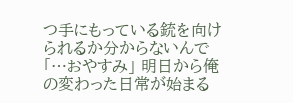つ手にもっている銃を向けられるか分からないんで 「…おやすみ」 明日から俺の変わった日常が始まる